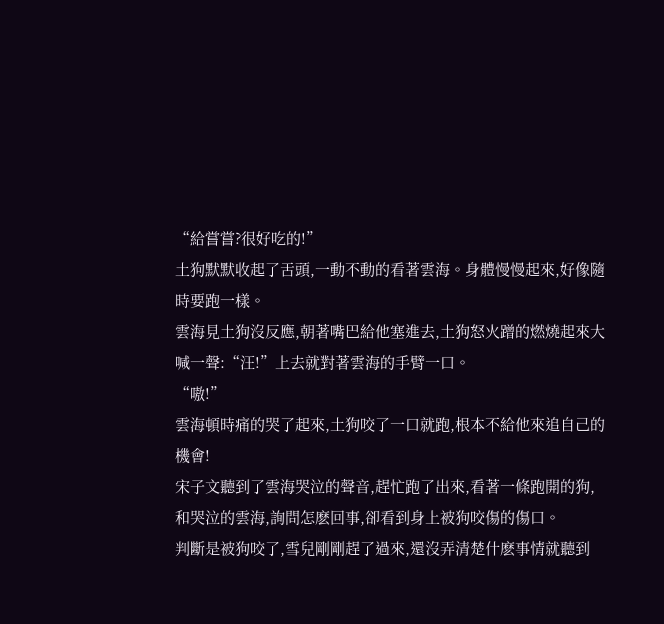“給嘗嘗?很好吃的!”
土狗默默收起了舌頭,一動不動的看著雲海。身體慢慢起來,好像隨時要跑一樣。
雲海見土狗沒反應,朝著嘴巴給他塞進去,土狗怒火蹭的燃燒起來大喊一聲:“汪!”上去就對著雲海的手臂一口。
“嗷!”
雲海頓時痛的哭了起來,土狗咬了一口就跑,根本不給他來追自己的機會!
宋子文聽到了雲海哭泣的聲音,趕忙跑了出來,看著一條跑開的狗,和哭泣的雲海,詢問怎麽回事,卻看到身上被狗咬傷的傷口。
判斷是被狗咬了,雪兒剛剛趕了過來,還沒弄清楚什麽事情就聽到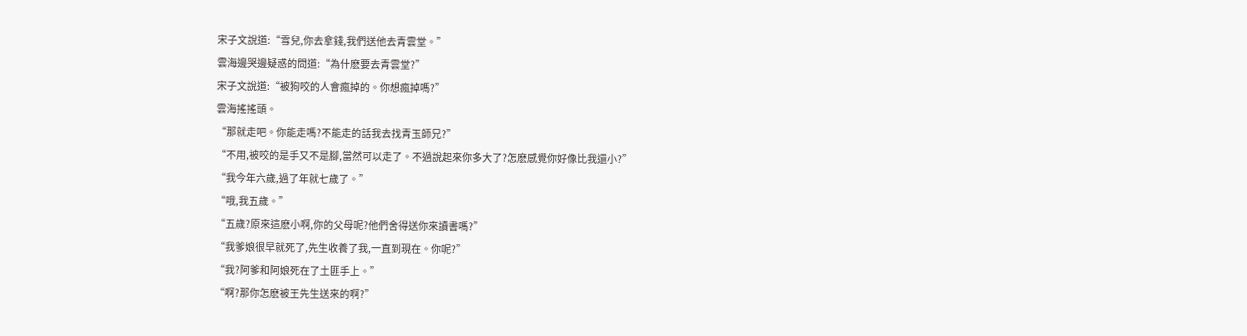宋子文說道:“雪兒,你去拿錢,我們送他去青雲堂。”
雲海邊哭邊疑惑的問道:“為什麽要去青雲堂?”
宋子文說道:“被狗咬的人會瘋掉的。你想瘋掉嗎?”
雲海搖搖頭。
“那就走吧。你能走嗎?不能走的話我去找青玉師兄?”
“不用,被咬的是手又不是腳,當然可以走了。不過說起來你多大了?怎麽感覺你好像比我還小?”
“我今年六歲,過了年就七歲了。”
“哦,我五歲。”
“五歲?原來這麽小啊,你的父母呢?他們舍得送你來讀書嗎?”
“我爹娘很早就死了,先生收養了我,一直到現在。你呢?”
“我?阿爹和阿娘死在了土匪手上。”
“啊?那你怎麽被王先生送來的啊?”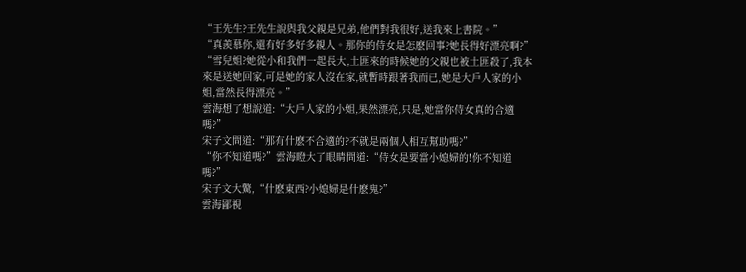“王先生?王先生說與我父親是兄弟,他們對我很好,送我來上書院。”
“真羨慕你,還有好多好多親人。那你的侍女是怎麽回事?她長得好漂亮啊?”
“雪兒姐?她從小和我們一起長大,土匪來的時候她的父親也被土匪殺了,我本來是送她回家,可是她的家人沒在家,就暫時跟著我而已,她是大戶人家的小姐,當然長得漂亮。”
雲海想了想說道:“大戶人家的小姐,果然漂亮,只是,她當你侍女真的合適嗎?”
宋子文問道:“那有什麽不合適的?不就是兩個人相互幫助嗎?”
“你不知道嗎?”雲海瞪大了眼睛問道:“侍女是要當小媳婦的!你不知道嗎?”
宋子文大驚,“什麽東西?小媳婦是什麽鬼?”
雲海鄙視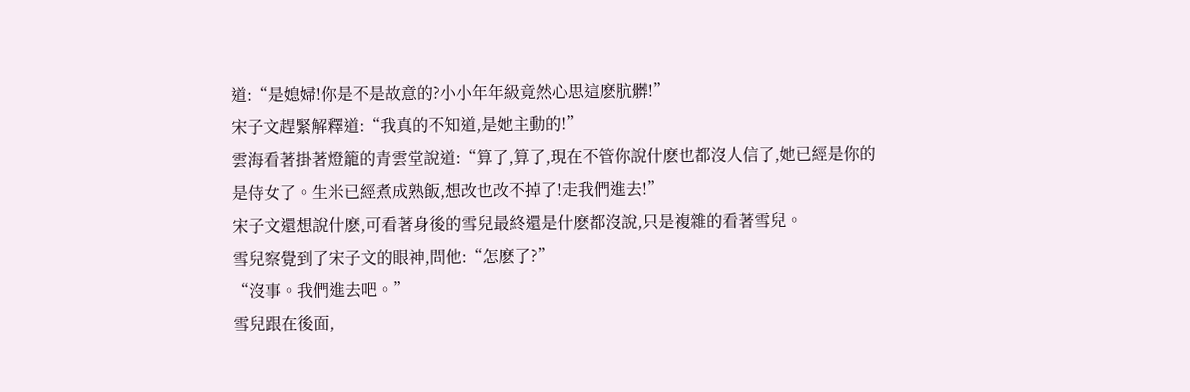道:“是媳婦!你是不是故意的?小小年年級竟然心思這麽肮髒!”
宋子文趕緊解釋道:“我真的不知道,是她主動的!”
雲海看著掛著燈籠的青雲堂說道:“算了,算了,現在不管你說什麽也都沒人信了,她已經是你的是侍女了。生米已經煮成熟飯,想改也改不掉了!走我們進去!”
宋子文還想說什麽,可看著身後的雪兒最終還是什麽都沒說,只是複雜的看著雪兒。
雪兒察覺到了宋子文的眼神,問他:“怎麽了?”
“沒事。我們進去吧。”
雪兒跟在後面,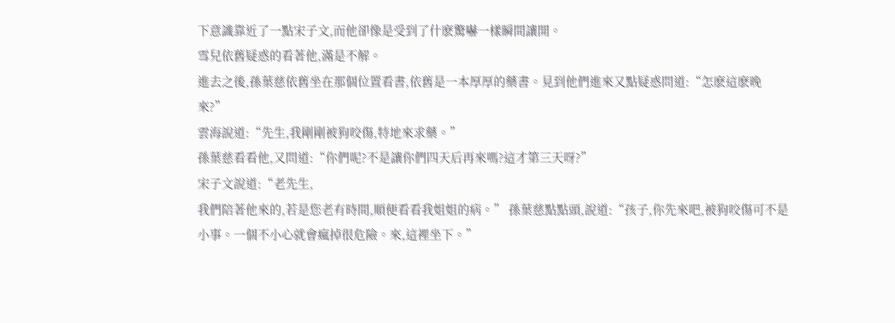下意識靠近了一點宋子文,而他卻像是受到了什麽驚嚇一樣瞬間讓開。
雪兒依舊疑惑的看著他,滿是不解。
進去之後,孫葉慈依舊坐在那個位置看書,依舊是一本厚厚的藥書。見到他們進來又點疑惑問道:“怎麽這麽晚來?”
雲海說道:“先生,我剛剛被狗咬傷,特地來求藥。”
孫葉慈看看他,又問道:“你們呢?不是讓你們四天后再來嗎?這才第三天呀?”
宋子文說道:“老先生,
我們陪著他來的,若是您老有時間,順便看看我姐姐的病。” 孫葉慈點點頭,說道:“孩子,你先來吧,被狗咬傷可不是小事。一個不小心就會瘋掉很危險。來,這裡坐下。”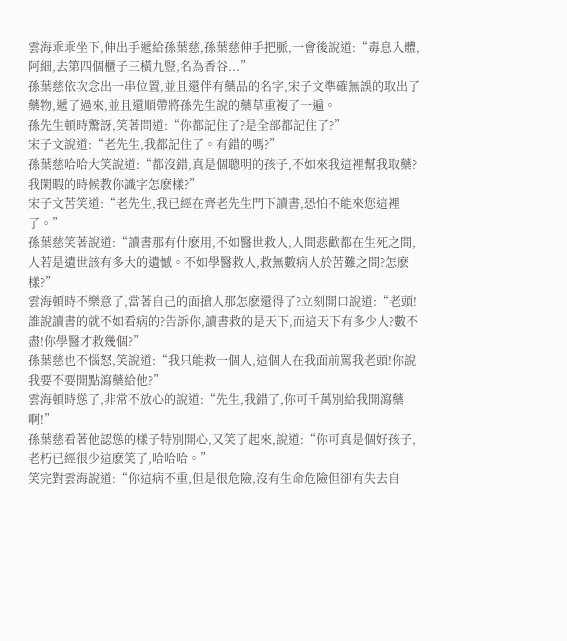雲海乖乖坐下,伸出手遞給孫葉慈,孫葉慈伸手把脈,一會後說道:“毒息入體,阿細,去第四個櫃子三橫九豎,名為香谷...”
孫葉慈依次念出一串位置,並且還伴有藥品的名字,宋子文準確無誤的取出了藥物,遞了過來,並且還順帶將孫先生說的藥草重複了一遍。
孫先生頓時驚訝,笑著問道:“你都記住了?是全部都記住了?”
宋子文說道:“老先生,我都記住了。有錯的嗎?”
孫葉慈哈哈大笑說道:“都沒錯,真是個聰明的孩子,不如來我這裡幫我取藥?我閑暇的時候教你識字怎麽樣?”
宋子文苦笑道:“老先生,我已經在齊老先生門下讀書,恐怕不能來您這裡了。”
孫葉慈笑著說道:“讀書那有什麽用,不如醫世救人,人間悲歡都在生死之間,人若是遺世該有多大的遺憾。不如學醫救人,救無數病人於苦難之間?怎麽樣?”
雲海頓時不樂意了,當著自己的面搶人那怎麽還得了?立刻開口說道:“老頭!誰說讀書的就不如看病的?告訴你,讀書救的是天下,而這天下有多少人?數不盡!你學醫才救幾個?”
孫葉慈也不惱怒,笑說道:“我只能救一個人,這個人在我面前罵我老頭!你說我要不要開點瀉藥給他?”
雲海頓時慫了,非常不放心的說道:“先生,我錯了,你可千萬別給我開瀉藥啊!”
孫葉慈看著他認慫的樣子特別開心,又笑了起來,說道:“你可真是個好孩子,老朽已經很少這麽笑了,哈哈哈。”
笑完對雲海說道:“你這病不重,但是很危險,沒有生命危險但卻有失去自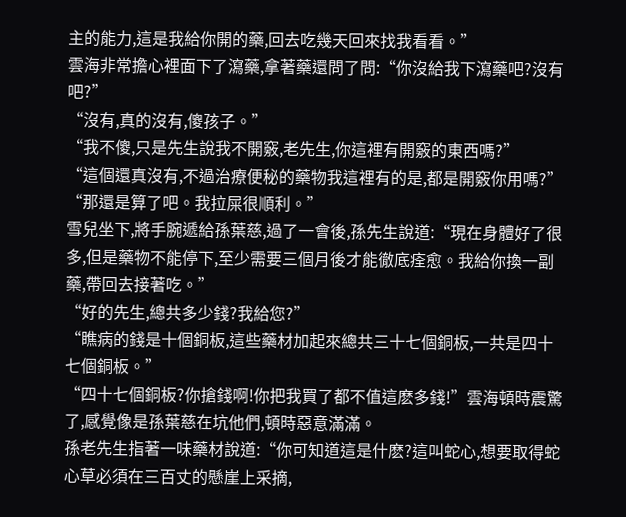主的能力,這是我給你開的藥,回去吃幾天回來找我看看。”
雲海非常擔心裡面下了瀉藥,拿著藥還問了問:“你沒給我下瀉藥吧?沒有吧?”
“沒有,真的沒有,傻孩子。”
“我不傻,只是先生說我不開竅,老先生,你這裡有開竅的東西嗎?”
“這個還真沒有,不過治療便秘的藥物我這裡有的是,都是開竅你用嗎?”
“那還是算了吧。我拉屎很順利。”
雪兒坐下,將手腕遞給孫葉慈,過了一會後,孫先生說道:“現在身體好了很多,但是藥物不能停下,至少需要三個月後才能徹底痊愈。我給你換一副藥,帶回去接著吃。”
“好的先生,總共多少錢?我給您?”
“瞧病的錢是十個銅板,這些藥材加起來總共三十七個銅板,一共是四十七個銅板。”
“四十七個銅板?你搶錢啊!你把我買了都不值這麽多錢!”雲海頓時震驚了,感覺像是孫葉慈在坑他們,頓時惡意滿滿。
孫老先生指著一味藥材說道:“你可知道這是什麽?這叫蛇心,想要取得蛇心草必須在三百丈的懸崖上采摘,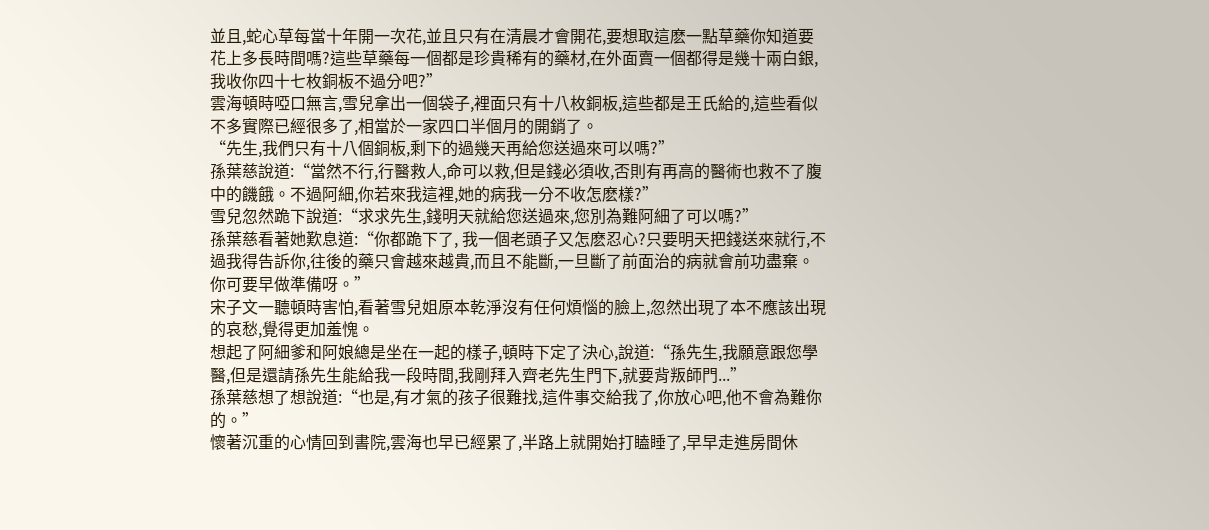並且,蛇心草每當十年開一次花,並且只有在清晨才會開花,要想取這麽一點草藥你知道要花上多長時間嗎?這些草藥每一個都是珍貴稀有的藥材,在外面賣一個都得是幾十兩白銀,我收你四十七枚銅板不過分吧?”
雲海頓時啞口無言,雪兒拿出一個袋子,裡面只有十八枚銅板,這些都是王氏給的,這些看似不多實際已經很多了,相當於一家四口半個月的開銷了。
“先生,我們只有十八個銅板,剩下的過幾天再給您送過來可以嗎?”
孫葉慈說道:“當然不行,行醫救人,命可以救,但是錢必須收,否則有再高的醫術也救不了腹中的饑餓。不過阿細,你若來我這裡,她的病我一分不收怎麽樣?”
雪兒忽然跪下說道:“求求先生,錢明天就給您送過來,您別為難阿細了可以嗎?”
孫葉慈看著她歎息道:“你都跪下了, 我一個老頭子又怎麽忍心?只要明天把錢送來就行,不過我得告訴你,往後的藥只會越來越貴,而且不能斷,一旦斷了前面治的病就會前功盡棄。你可要早做準備呀。”
宋子文一聽頓時害怕,看著雪兒姐原本乾淨沒有任何煩惱的臉上,忽然出現了本不應該出現的哀愁,覺得更加羞愧。
想起了阿細爹和阿娘總是坐在一起的樣子,頓時下定了決心,說道:“孫先生,我願意跟您學醫,但是還請孫先生能給我一段時間,我剛拜入齊老先生門下,就要背叛師門...”
孫葉慈想了想說道:“也是,有才氣的孩子很難找,這件事交給我了,你放心吧,他不會為難你的。”
懷著沉重的心情回到書院,雲海也早已經累了,半路上就開始打瞌睡了,早早走進房間休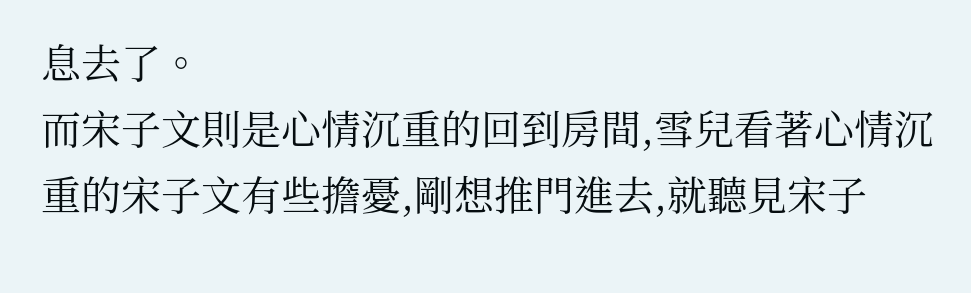息去了。
而宋子文則是心情沉重的回到房間,雪兒看著心情沉重的宋子文有些擔憂,剛想推門進去,就聽見宋子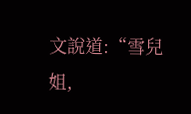文說道:“雪兒姐,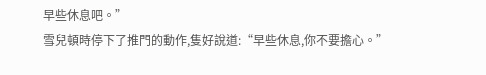早些休息吧。”
雪兒頓時停下了推門的動作,隻好說道:“早些休息,你不要擔心。”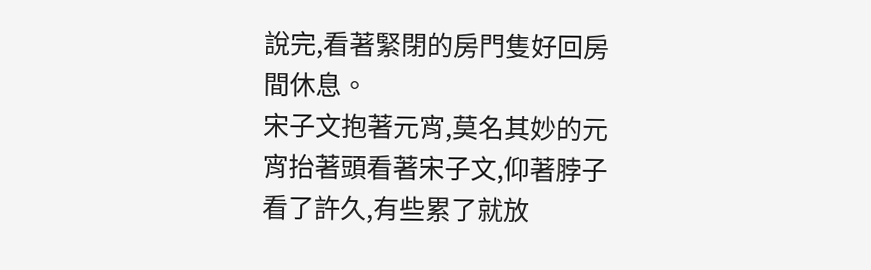說完,看著緊閉的房門隻好回房間休息。
宋子文抱著元宵,莫名其妙的元宵抬著頭看著宋子文,仰著脖子看了許久,有些累了就放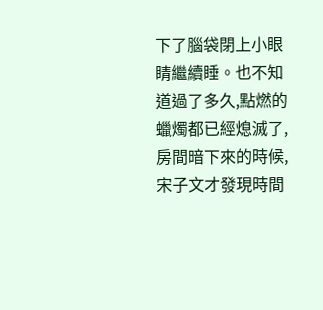下了腦袋閉上小眼睛繼續睡。也不知道過了多久,點燃的蠟燭都已經熄滅了,房間暗下來的時候,宋子文才發現時間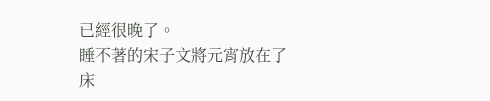已經很晚了。
睡不著的宋子文將元宵放在了床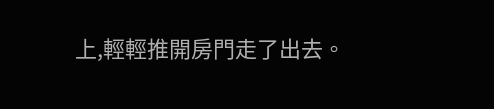上,輕輕推開房門走了出去。